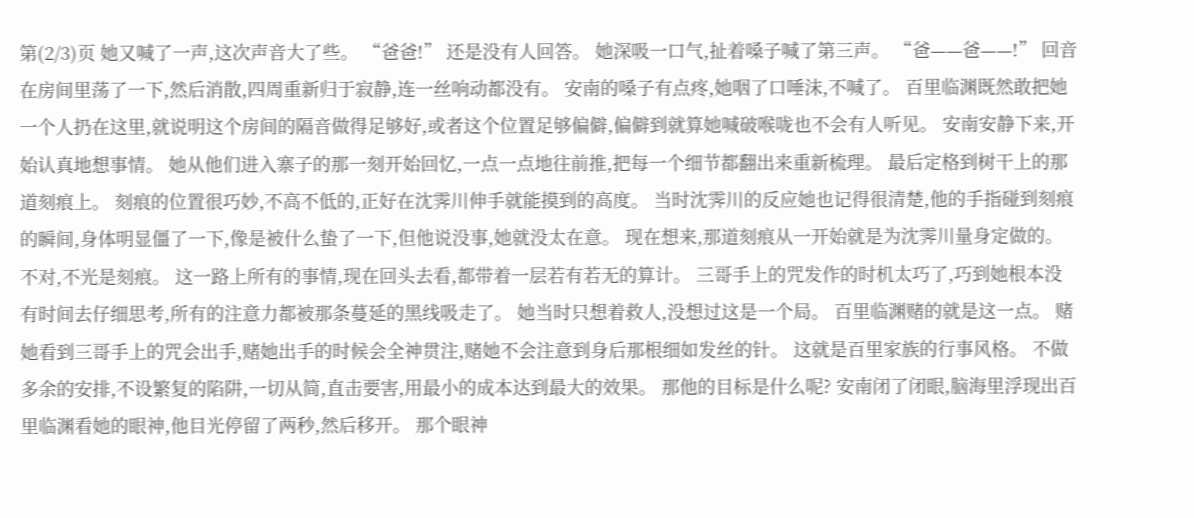第(2/3)页 她又喊了一声,这次声音大了些。 “爸爸!” 还是没有人回答。 她深吸一口气,扯着嗓子喊了第三声。 “爸——爸——!” 回音在房间里荡了一下,然后消散,四周重新归于寂静,连一丝响动都没有。 安南的嗓子有点疼,她咽了口唾沫,不喊了。 百里临渊既然敢把她一个人扔在这里,就说明这个房间的隔音做得足够好,或者这个位置足够偏僻,偏僻到就算她喊破喉咙也不会有人听见。 安南安静下来,开始认真地想事情。 她从他们进入寨子的那一刻开始回忆,一点一点地往前推,把每一个细节都翻出来重新梳理。 最后定格到树干上的那道刻痕上。 刻痕的位置很巧妙,不高不低的,正好在沈霁川伸手就能摸到的高度。 当时沈霁川的反应她也记得很清楚,他的手指碰到刻痕的瞬间,身体明显僵了一下,像是被什么蛰了一下,但他说没事,她就没太在意。 现在想来,那道刻痕从一开始就是为沈霁川量身定做的。 不对,不光是刻痕。 这一路上所有的事情,现在回头去看,都带着一层若有若无的算计。 三哥手上的咒发作的时机太巧了,巧到她根本没有时间去仔细思考,所有的注意力都被那条蔓延的黑线吸走了。 她当时只想着救人,没想过这是一个局。 百里临渊赌的就是这一点。 赌她看到三哥手上的咒会出手,赌她出手的时候会全神贯注,赌她不会注意到身后那根细如发丝的针。 这就是百里家族的行事风格。 不做多余的安排,不设繁复的陷阱,一切从简,直击要害,用最小的成本达到最大的效果。 那他的目标是什么呢? 安南闭了闭眼,脑海里浮现出百里临渊看她的眼神,他目光停留了两秒,然后移开。 那个眼神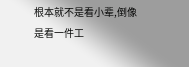根本就不是看小辈,倒像是看一件工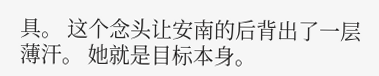具。 这个念头让安南的后背出了一层薄汗。 她就是目标本身。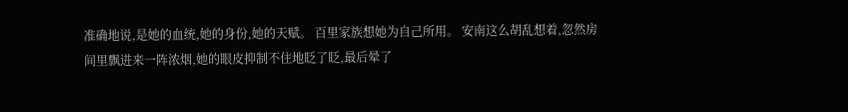准确地说,是她的血统,她的身份,她的天赋。 百里家族想她为自己所用。 安南这么胡乱想着,忽然房间里飘进来一阵浓烟,她的眼皮抑制不住地眨了眨,最后晕了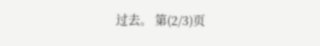过去。 第(2/3)页